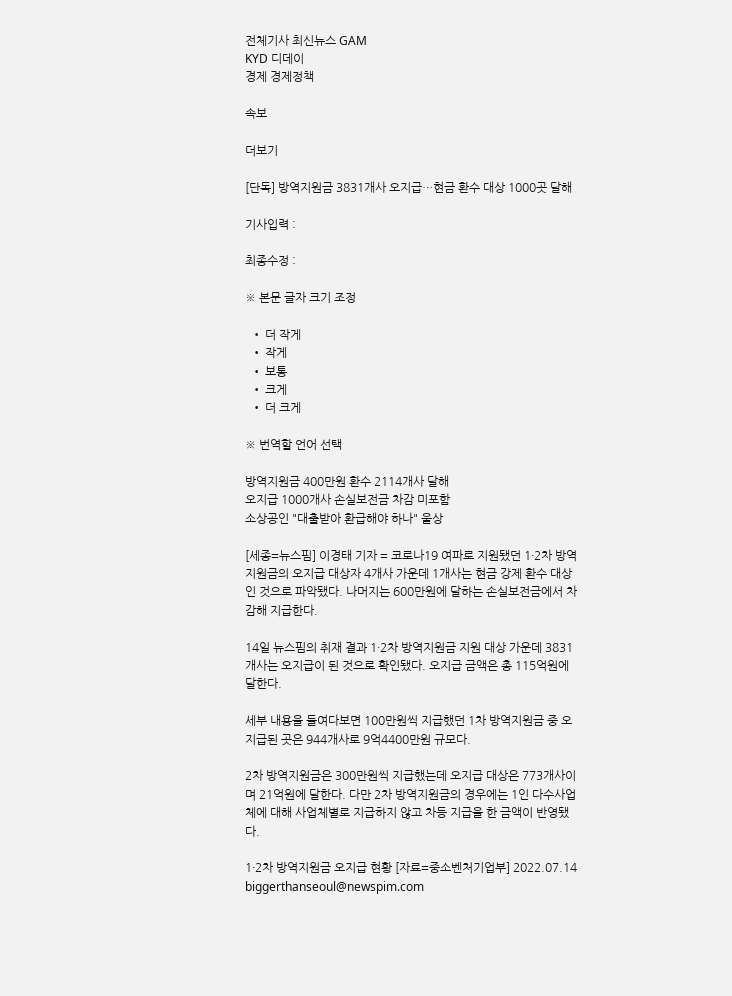전체기사 최신뉴스 GAM
KYD 디데이
경제 경제정책

속보

더보기

[단독] 방역지원금 3831개사 오지급…현금 환수 대상 1000곳 달해

기사입력 :

최종수정 :

※ 본문 글자 크기 조정

  • 더 작게
  • 작게
  • 보통
  • 크게
  • 더 크게

※ 번역할 언어 선택

방역지원금 400만원 환수 2114개사 달해
오지급 1000개사 손실보전금 차감 미포함
소상공인 "대출받아 환급해야 하나" 울상

[세종=뉴스핌] 이경태 기자 = 코로나19 여파로 지원됐던 1·2차 방역지원금의 오지급 대상자 4개사 가운데 1개사는 현금 강제 환수 대상인 것으로 파악됐다. 나머지는 600만원에 달하는 손실보전금에서 차감해 지급한다.

14일 뉴스핌의 취재 결과 1·2차 방역지원금 지원 대상 가운데 3831개사는 오지급이 된 것으로 확인됐다. 오지급 금액은 총 115억원에 달한다.

세부 내용을 들여다보면 100만원씩 지급했던 1차 방역지원금 중 오지급된 곳은 944개사로 9억4400만원 규모다.

2차 방역지원금은 300만원씩 지급했는데 오지급 대상은 773개사이며 21억원에 달한다. 다만 2차 방역지원금의 경우에는 1인 다수사업체에 대해 사업체별로 지급하지 않고 차등 지급을 한 금액이 반영됐다.

1·2차 방역지원금 오지급 현황 [자료=중소벤처기업부] 2022.07.14 biggerthanseoul@newspim.com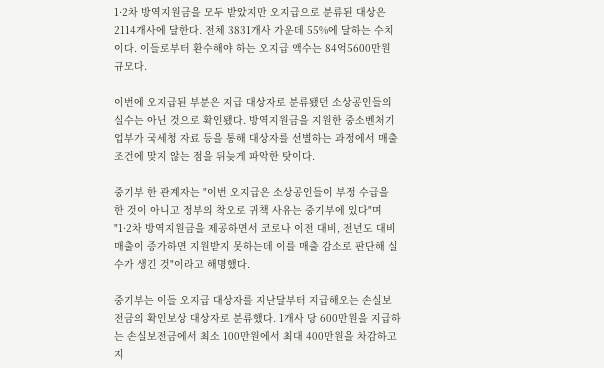1·2차 방역지원금을 모두 받았지만 오지급으로 분류된 대상은 2114개사에 달한다. 전체 3831개사 가운데 55%에 달하는 수치이다. 이들로부터 환수해야 하는 오지급 액수는 84억5600만원 규모다.

이번에 오지급된 부분은 지급 대상자로 분류됐던 소상공인들의 실수는 아닌 것으로 확인됐다. 방역지원금을 지원한 중소벤처기업부가 국세청 자료 등을 통해 대상자를 선별하는 과정에서 매출 조건에 맞지 않는 점을 뒤늦게 파악한 탓이다.

중기부 한 관계자는 "이번 오지급은 소상공인들이 부정 수급을 한 것이 아니고 정부의 착오로 귀책 사유는 중기부에 있다"며 "1·2차 방역지원금을 제공하면서 코로나 이전 대비, 전년도 대비 매출이 증가하면 지원받지 못하는데 이를 매출 감소로 판단해 실수가 생긴 것"이라고 해명했다.

중기부는 이들 오지급 대상자를 지난달부터 지급해오는 손실보전금의 확인보상 대상자로 분류했다. 1개사 당 600만원을 지급하는 손실보전금에서 최소 100만원에서 최대 400만원을 차감하고 지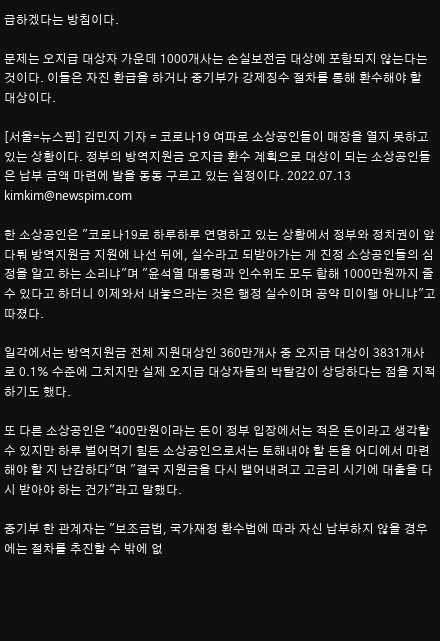급하겠다는 방침이다.

문제는 오지급 대상자 가운데 1000개사는 손실보전금 대상에 포함되지 않는다는 것이다. 이들은 자진 환급을 하거나 중기부가 강제징수 절차를 통해 환수해야 할 대상이다.

[서울=뉴스핌] 김민지 기자 = 코로나19 여파로 소상공인들이 매장을 열지 못하고 있는 상황이다. 정부의 방역지원금 오지급 환수 계획으로 대상이 되는 소상공인들은 납부 금액 마련에 발을 동동 구르고 있는 실정이다. 2022.07.13 kimkim@newspim.com

한 소상공인은 "코로나19로 하루하루 연명하고 있는 상황에서 정부와 정치권이 앞다퉈 방역지원금 지원에 나선 뒤에, 실수라고 되받아가는 게 진정 소상공인들의 심정을 알고 하는 소리냐"며 "윤석열 대통령과 인수위도 모두 합해 1000만원까지 줄 수 있다고 하더니 이제와서 내놓으라는 것은 행정 실수이며 공약 미이행 아니냐"고 따졌다.

일각에서는 방역지원금 전체 지원대상인 360만개사 중 오지급 대상이 3831개사로 0.1% 수준에 그치지만 실제 오지급 대상자들의 박탈감이 상당하다는 점을 지적하기도 했다.

또 다른 소상공인은 "400만원이라는 돈이 정부 입장에서는 적은 돈이라고 생각할 수 있지만 하루 벌어먹기 힘든 소상공인으로서는 토해내야 할 돈을 어디에서 마련해야 할 지 난감하다"며 "결국 지원금을 다시 뱉어내려고 고금리 시기에 대출을 다시 받아야 하는 건가"라고 말했다.

중기부 한 관계자는 "보조금법, 국가재정 환수법에 따라 자신 납부하지 않을 경우에는 절차를 추진할 수 밖에 없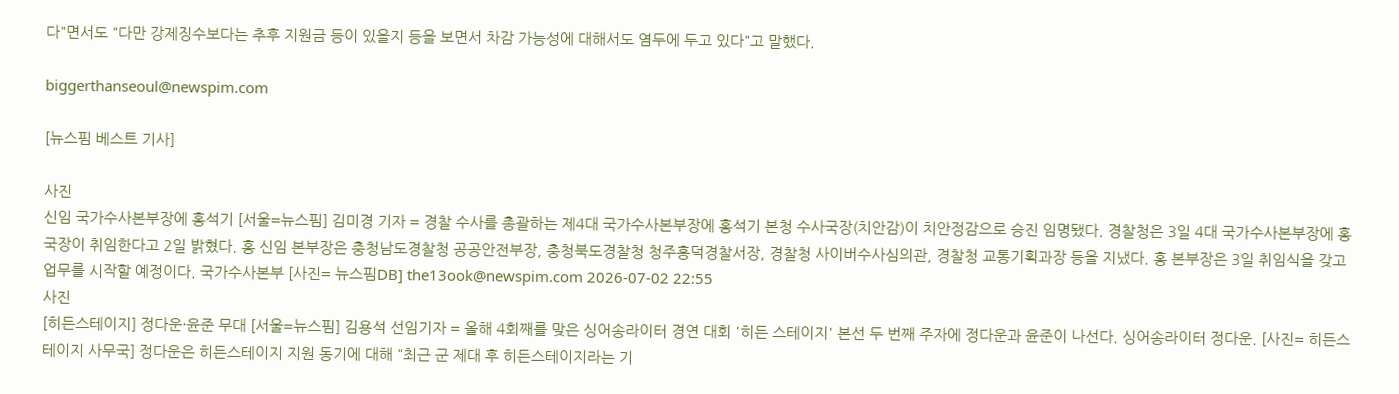다"면서도 "다만 강제징수보다는 추후 지원금 등이 있을지 등을 보면서 차감 가능성에 대해서도 염두에 두고 있다"고 말했다.

biggerthanseoul@newspim.com

[뉴스핌 베스트 기사]

사진
신임 국가수사본부장에 홍석기 [서울=뉴스핌] 김미경 기자 = 경찰 수사를 총괄하는 제4대 국가수사본부장에 홍석기 본청 수사국장(치안감)이 치안정감으로 승진 임명됐다. 경찰청은 3일 4대 국가수사본부장에 홍 국장이 취임한다고 2일 밝혔다. 홍 신임 본부장은 충청남도경찰청 공공안전부장, 충청북도경찰청 청주흥덕경찰서장, 경찰청 사이버수사심의관, 경찰청 교통기획과장 등을 지냈다. 홍 본부장은 3일 취임식을 갖고 업무를 시작할 예정이다. 국가수사본부 [사진= 뉴스핌DB] the13ook@newspim.com 2026-07-02 22:55
사진
[히든스테이지] 정다운·윤준 무대 [서울=뉴스핌] 김용석 선임기자 = 올해 4회째를 맞은 싱어송라이터 경연 대회 '히든 스테이지' 본선 두 번째 주자에 정다운과 윤준이 나선다. 싱어송라이터 정다운. [사진= 히든스테이지 사무국] 정다운은 히든스테이지 지원 동기에 대해 "최근 군 제대 후 히든스테이지라는 기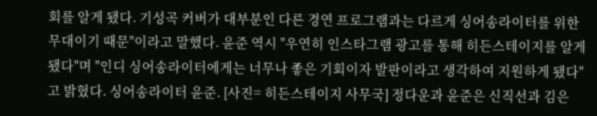회를 알게 됐다. 기성곡 커버가 대부분인 다른 경연 프로그램과는 다르게 싱어송라이터를 위한 무대이기 때문"이라고 말했다. 윤준 역시 "우연히 인스타그램 광고를 통해 히든스테이지를 알게 됐다"며 "인디 싱어송라이터에게는 너무나 좋은 기회이자 발판이라고 생각하여 지원하게 됐다"고 밝혔다. 싱어송라이터 윤준. [사진= 히든스테이지 사무국] 정다운과 윤준은 신직선과 김은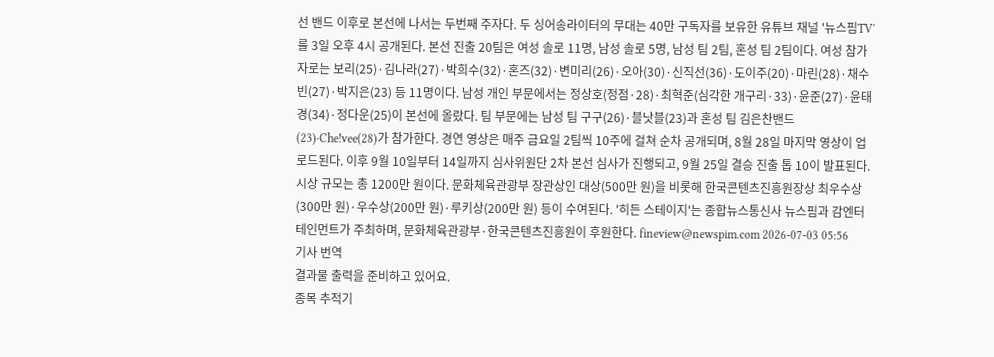선 밴드 이후로 본선에 나서는 두번째 주자다. 두 싱어송라이터의 무대는 40만 구독자를 보유한 유튜브 채널 '뉴스핌TV'를 3일 오후 4시 공개된다. 본선 진출 20팀은 여성 솔로 11명, 남성 솔로 5명, 남성 팀 2팀, 혼성 팀 2팀이다. 여성 참가자로는 보리(25)·김나라(27)·박희수(32)·혼즈(32)·변미리(26)·오아(30)·신직선(36)·도이주(20)·마린(28)·채수빈(27)·박지은(23) 등 11명이다. 남성 개인 부문에서는 정상호(정점·28)·최혁준(심각한 개구리·33)·윤준(27)·윤태경(34)·정다운(25)이 본선에 올랐다. 팀 부문에는 남성 팀 구구(26)·블낫블(23)과 혼성 팀 김은찬밴드(23)·Che!vee(28)가 참가한다. 경연 영상은 매주 금요일 2팀씩 10주에 걸쳐 순차 공개되며, 8월 28일 마지막 영상이 업로드된다. 이후 9월 10일부터 14일까지 심사위원단 2차 본선 심사가 진행되고, 9월 25일 결승 진출 톱 10이 발표된다. 시상 규모는 총 1200만 원이다. 문화체육관광부 장관상인 대상(500만 원)을 비롯해 한국콘텐츠진흥원장상 최우수상(300만 원)·우수상(200만 원)·루키상(200만 원) 등이 수여된다. '히든 스테이지'는 종합뉴스통신사 뉴스핌과 감엔터테인먼트가 주최하며, 문화체육관광부·한국콘텐츠진흥원이 후원한다. fineview@newspim.com 2026-07-03 05:56
기사 번역
결과물 출력을 준비하고 있어요.
종목 추적기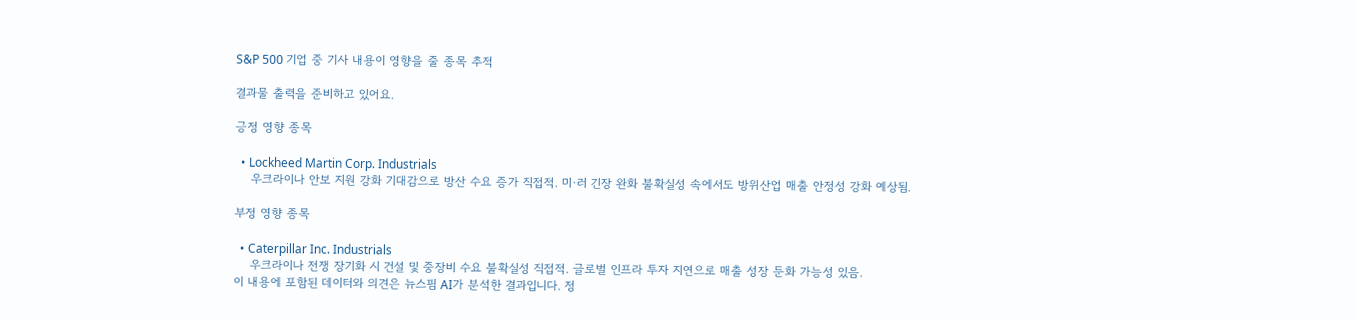S&P 500 기업 중 기사 내용이 영향을 줄 종목 추적

결과물 출력을 준비하고 있어요.

긍정 영향 종목

  • Lockheed Martin Corp. Industrials
    우크라이나 안보 지원 강화 기대감으로 방산 수요 증가 직접적. 미·러 긴장 완화 불확실성 속에서도 방위산업 매출 안정성 강화 예상됨.

부정 영향 종목

  • Caterpillar Inc. Industrials
    우크라이나 전쟁 장기화 시 건설 및 중장비 수요 불확실성 직접적. 글로벌 인프라 투자 지연으로 매출 성장 둔화 가능성 있음.
이 내용에 포함된 데이터와 의견은 뉴스핌 AI가 분석한 결과입니다. 정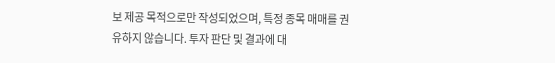보 제공 목적으로만 작성되었으며, 특정 종목 매매를 권유하지 않습니다. 투자 판단 및 결과에 대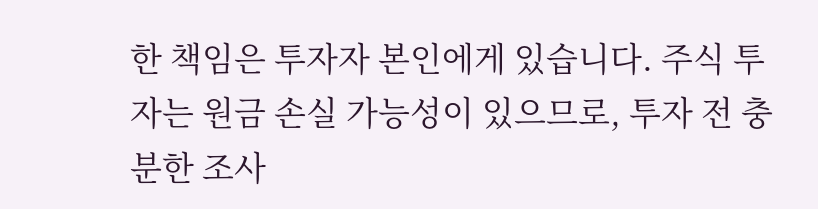한 책임은 투자자 본인에게 있습니다. 주식 투자는 원금 손실 가능성이 있으므로, 투자 전 충분한 조사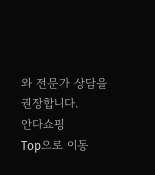와 전문가 상담을 권장합니다.
안다쇼핑
Top으로 이동